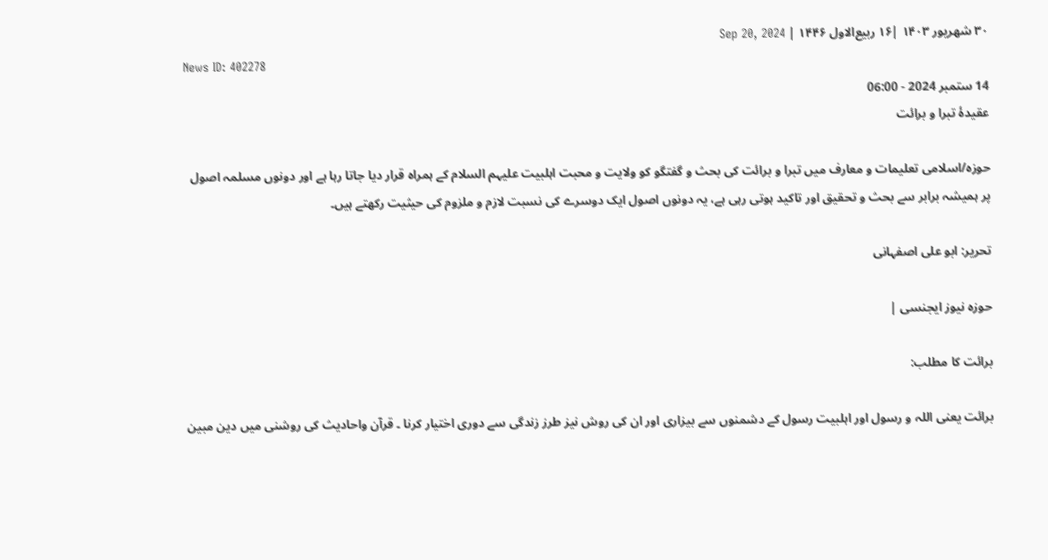۳۰ شهریور ۱۴۰۳ |۱۶ ربیع‌الاول ۱۴۴۶ | Sep 20, 2024
News ID: 402278
14 ستمبر 2024 - 06:00
عقیدۂ تبرا و برائت

حوزہ/اسلامی تعلیمات و معارف میں تبرا و برائت کی بحث و گفتگو کو ولایت و محبت اہلبیت علیہم السلام کے ہمراہ قرار دیا جاتا رہا ہے اور دونوں مسلمہ اصول پر ہمیشہ برابر سے بحث و تحقیق اور تاکید ہوتی رہی ہے، یہ دونوں اصول ایک دوسرے کی نسبت لازم و ملزوم کی حیثیت رکھتے ہیں۔

تحریر: ابو علی اصفہانی

حوزہ نیوز ایجنسی |

برائت کا مطلب:

برائت یعنی اللہ و رسول اور اہلبیت رسول کے دشمنوں سے بیزاری اور ان کی روش نیز طرز زندگی سے دوری اختیار کرنا ۔ قرآن واحادیث کی روشنی میں دین مبین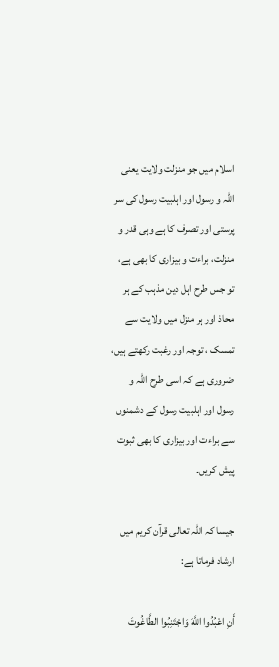اسلام میں جو منزلت ولایت یعنی اللہ و رسول اور اہلبیت رسول کی سر پرستی اور تصرف کا ہے وہی قدر و منزلت، براءت و بیزاری کا بھی ہے، تو جس طرح اہل دین مذہب کے ہر محاذ اور ہر منزل میں ولایت سے تمسک ، توجہ اور رغبت رکھتے ہیں، ضروری ہے کہ اسی طرح اللہ و رسول اور اہلبیت رسول کے دشمنوں سے براءت اور بیزاری کا بھی ثبوت پیش کریں۔

جیسا کہ اللہ تعالی قرآن کریم میں ارشاد فرماتا ہے:

أَنِ اعْبُدُوا اللَّهَ وَاجْتَنِبُوا الطَّاغُوتَ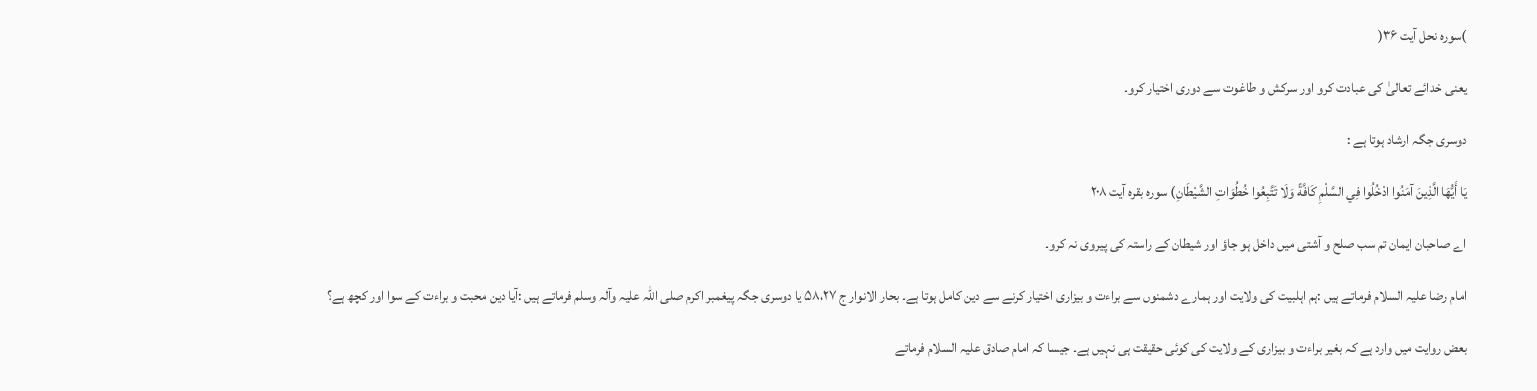)سوره نحل آیت ۳۶(

یعنی خدائے تعالیٰ کی عبادت کرو اور سرکش و طاغوت سے دوری اختیار کرو۔

دوسری جگہ ارشاد ہوتا ہے :

يَا أَيُّهَا الَّذِينَ آمَنُوا ادْخُلُوا فِي السَّلْمِ كَافَّةً وَلَا تَتَّبِعُوا خُطُوَاتِ الشَّيْطَانِ) سوره بقره آیت ۲۰۸

اے صاحبان ایمان تم سب صلح و آشتی میں داخل ہو جاؤ اور شیطان کے راستہ کی پیروی نہ کرو۔

امام رضا علیہ السلام فرماتے ہیں :ہم اہلبیت کی ولایت اور ہمارے دشمنوں سے براءت و بیزاری اختیار کرنے سے دین کامل ہوتا ہے۔ بحار الانوار ج ۵۸،۲۷ یا دوسری جگہ پیغمبر اکرم صلی اللہ علیہ وآلہ وسلم فرماتے ہیں :آیا دین محبت و براءت کے سوا اور کچھ ہے؟

بعض روایت میں وارد ہے کہ بغیر براءت و بیزاری کے ولایت کی کوئی حقیقت ہی نہیں ہے۔ جیسا کہ امام صادق علیہ السلام فرماتے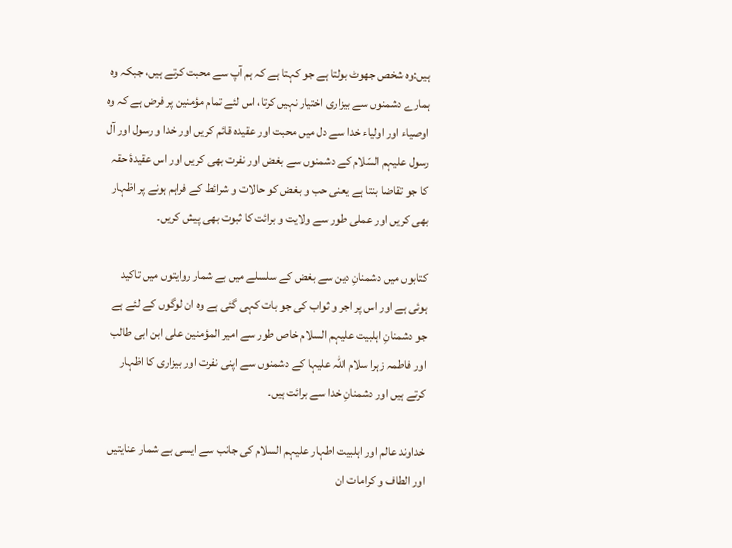ہیں:وہ شخص جھوٹ بولتا ہے جو کہتا ہے کہ ہم آپ سے محبت کرتے ہیں، جبکہ وہ ہمارے دشمنوں سے بیزاری اختیار نہیں کرتا، اس لئے تمام مؤمنین پر فرض ہے کہ وہ اوصیاء اور اولیاء خدا سے دل میں محبت اور عقیدہ قائم کریں اور خدا و رسول اور آل رسول علیہم السّلام کے دشمنوں سے بغض اور نفرت بھی کریں اور اس عقیدۂ حقہ کا جو تقاضا بنتا ہے یعنی حب و بغض کو حالات و شرائط کے فراہم ہونے پر اظہار بھی کریں اور عملی طور سے ولایت و برائت کا ثبوت بھی پیش کریں۔

کتابوں میں دشمنانِ دین سے بغض کے سلسلے میں بے شمار روایتوں میں تاکید ہوئی ہے اور اس پر اجر و ثواب کی جو بات کہی گئی ہے وہ ان لوگوں کے لئے ہے جو دشمنانِ اہلبیت علیہم السلام خاص طور سے امیر المؤمنین علی ابن ابی طالب اور فاطمہ زہرا سلام اللہ علیہا کے دشمنوں سے اپنی نفرت اور بیزاری کا اظہار کرتے ہیں اور دشمنانِ خدا سے برائت ہیں۔

خداوند عالم اور اہلبیت اطہار علیہم السلام کی جانب سے ایسی بے شمار عنایتیں اور الطاف و کرامات ان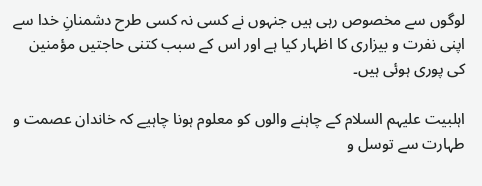لوگوں سے مخصوص رہی ہیں جنہوں نے کسی نہ کسی طرح دشمنانِ خدا سے اپنی نفرت و بیزاری کا اظہار کیا ہے اور اس کے سبب کتنی حاجتیں مؤمنین کی پوری ہوئی ہیں۔

اہلبیت علیہم السلام کے چاہنے والوں کو معلوم ہونا چاہیے کہ خاندان عصمت و طہارت سے توسل و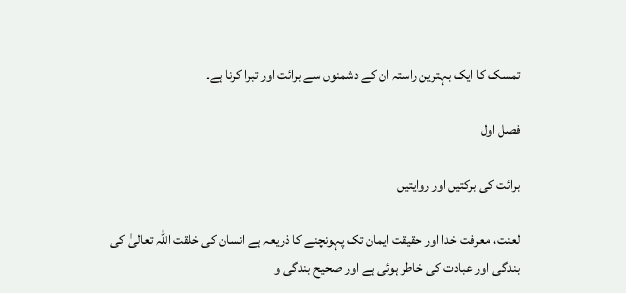تمسک کا ایک بہترین راستہ ان کے دشمنوں سے برائت اور تبرا کرنا ہے۔

فصل اول

برائت کی برکتیں اور روایتیں

لعنت، معرفت خدا اور حقیقت ایمان تک پہونچنے کا ذریعہ ہے انسان کی خلقت اللہ تعالیٰ کی بندگی اور عبادت کی خاطر ہوئی ہے اور صحیح بندگی و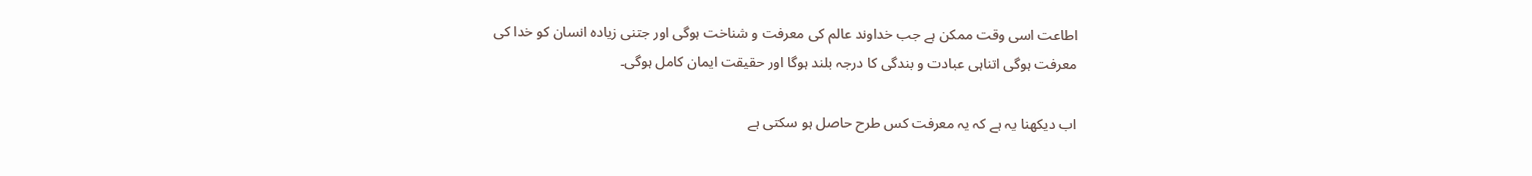اطاعت اسی وقت ممکن ہے جب خداوند عالم کی معرفت و شناخت ہوگی اور جتنی زیادہ انسان کو خدا کی معرفت ہوگی اتناہی عبادت و بندگی کا درجہ بلند ہوگا اور حقیقت ایمان کامل ہوگی۔

اب دیکھنا یہ ہے کہ یہ معرفت کس طرح حاصل ہو سکتی ہے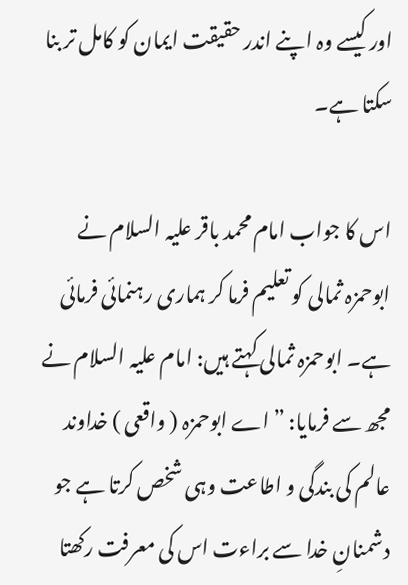اور کیسے وہ اپنے اندر حقیقت ایمان کو کامل تر بنا سکتا ہے۔

اس کا جواب امام محمد باقر علیہ السلام نے ابوحمزہ ثمالی کو تعلیم فرما کر ہماری رہنمائی فرمائی ہے۔ ابوحمزہ ثمالی کہتے ہیں: امام علیہ السلام نے مجھ سے فرمایا: ”اے ابوحمزہ ( واقعی ) خداوند عالم کی بندگی و اطاعت وہی شخص کرتا ہے جو دشمنانِ خدا سے براءت اس کی معرفت رکھتا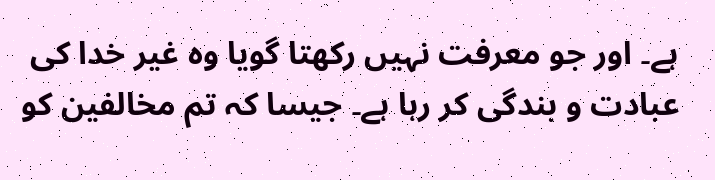ہے۔ اور جو معرفت نہیں رکھتا گویا وہ غیر خدا کی عبادت و بندگی کر رہا ہے۔ جیسا کہ تم مخالفین کو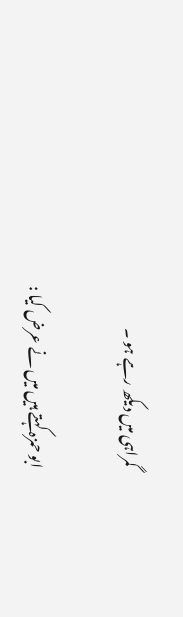گمراہی میں دیکھ رہے ہو ۔

ابو حمزہ کہتے ہیں میں نے عرض کیا :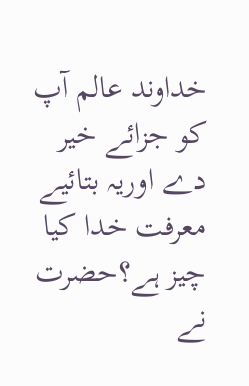خداوند عالم آپ کو جزائے خیر دے اوریہ بتائیے معرفت خدا کیا چیز ہے؟حضرت نے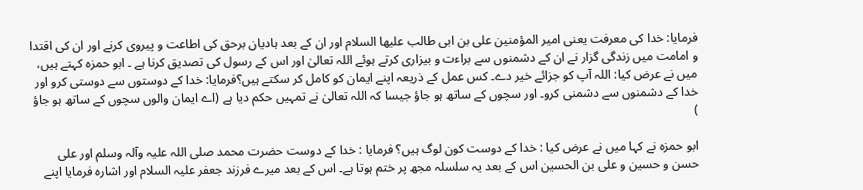فرمایا: خدا کی معرفت یعنی امیر المؤمنین علی بن ابی طالب عليها السلام اور ان کے بعد ہادیان برحق کی اطاعت و پیروی کرنے اور ان کی اقتدا و امامت میں زندگی گزار نے ان کے دشمنوں سے براءت و بیزاری کرتے ہوئے اللہ تعالیٰ اور اس کے رسول کی تصدیق کرنا ہے ۔ ابو حمزہ کہتے ہیں، میں نے عرض کیا: اللہ آپ کو جزائے خیر دے۔ کس عمل کے ذریعہ اپنے ایمان کو کامل کر سکتے ہیں؟فرمایا: خدا کے دوستوں سے دوستی کرو اور خدا کے دشمنوں سے دشمنی کرو۔ اور سچوں کے ساتھ ہو جاؤ جیسا کہ اللہ تعالیٰ نے تمہیں حکم دیا ہے (اے ایمان والوں سچوں کے ساتھ ہو جاؤ )

ابو حمزہ نے کہا میں نے عرض کیا : خدا کے دوست کون لوگ ہیں؟ فرمایا : خدا کے دوست حضرت محمد صلی اللہ علیہ وآلہ وسلم اور علی حسن و حسین و علی بن الحسین اس کے بعد یہ سلسلہ مجھ پر ختم ہوتا ہے۔ اس کے بعد میرے فرزند جعفر علیہ السلام اور اشارہ فرمایا اپنے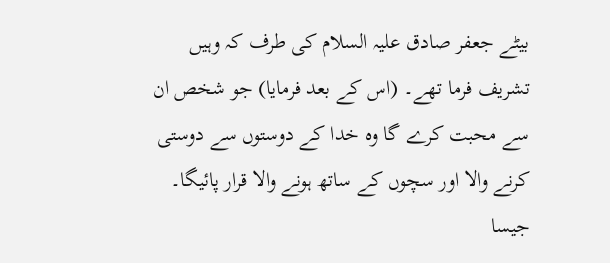بیٹے جعفر صادق علیہ السلام کی طرف کہ وہیں تشریف فرما تھے۔ (اس کے بعد فرمایا) جو شخص ان سے محبت کرے گا وہ خدا کے دوستوں سے دوستی کرنے والا اور سچوں کے ساتھ ہونے والا قرار پائیگا۔ جیسا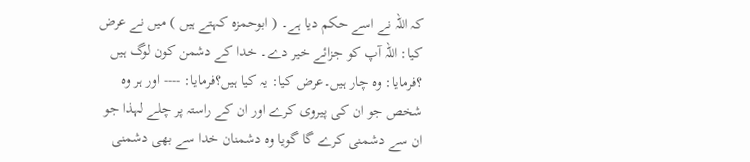کہ اللہ نے اسے حکم دیا ہے۔ ( ابوحمزہ کہتے ہیں ) میں نے عرض کیا: اللہ آپ کو جزائے خیر دے۔ خدا کے دشمن کون لوگ ہیں ؟فرمایا: وہ چار ہیں۔عرض کیا: یہ کیا ہیں؟فرمایا: ---- اور ہر وہ شخص جو ان کی پیروی کرے اور ان کے راستہ پر چلے لہذا جو ان سے دشمنی کرے گا گویا وہ دشمنان خدا سے بھی دشمنی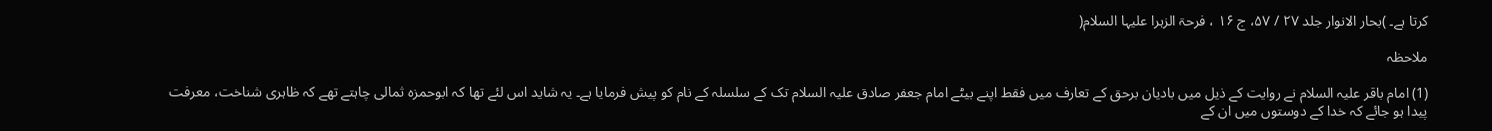کرتا ہے۔ )بحار الانوار جلد ۲۷ / ۵۷، ج ۱۶ ، فرحۃ الزہرا علیہا السلام(

ملاحظہ

(1) امام باقر علیہ السلام نے روایت کے ذیل میں بادیان برحق کے تعارف میں فقط اپنے بیٹے امام جعفر صادق علیہ السلام تک کے سلسلہ کے نام کو پیش فرمایا ہے۔ یہ شاید اس لئے تھا کہ ابوحمزہ ثمالی چاہتے تھے کہ ظاہری شناخت، معرفت پیدا ہو جائے کہ خدا کے دوستوں میں ان کے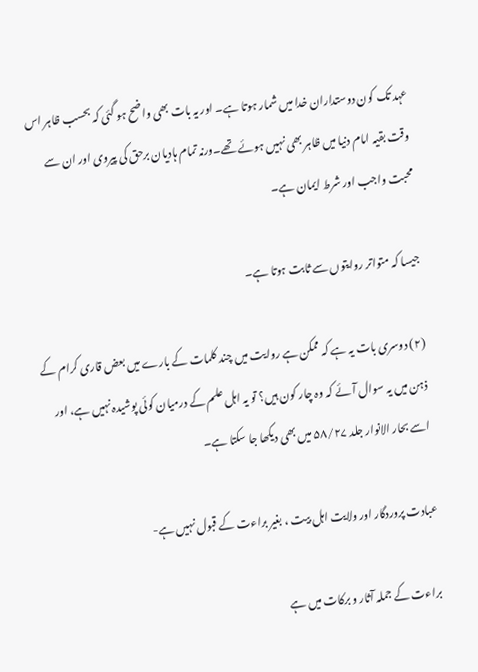عہد تک کون دوستداران خدا میں شمار ہوتا ہے۔ اور یہ بات بھی واضح ہو گئی کہ بحسب ظاہر اس وقت بقیہ امام دنیا میں ظاہر بھی نہیں ہوئے تھے۔ورنہ تمام ہادیان برحق کی پیروی اور ان سے محبت واجب اور شرط ایمان ہے۔

جیسا کہ متواتر روایتوں سے ثابت ہوتا ہے۔

(۲) دوسری بات یہ ہے کہ ممکن ہے روایت میں چند کلمات کے بارے میں بعض قاری کرام کے ذہن میں یہ سوال آئے کہ وہ چار کون ہیں؟ تو یہ اہل علم کے درمیان کوئی پوشیدہ نہیں ہے، اور اسے بحار الانوار جلد ۵۸/۲۷ میں بھی دیکھا جا سکتا ہے۔

عبادت پروردگار اور ولایت اہل بیت ، بغیر براءت کے قبول نہیں ہے-

براءت کے جملہ آثار و برکات میں ہے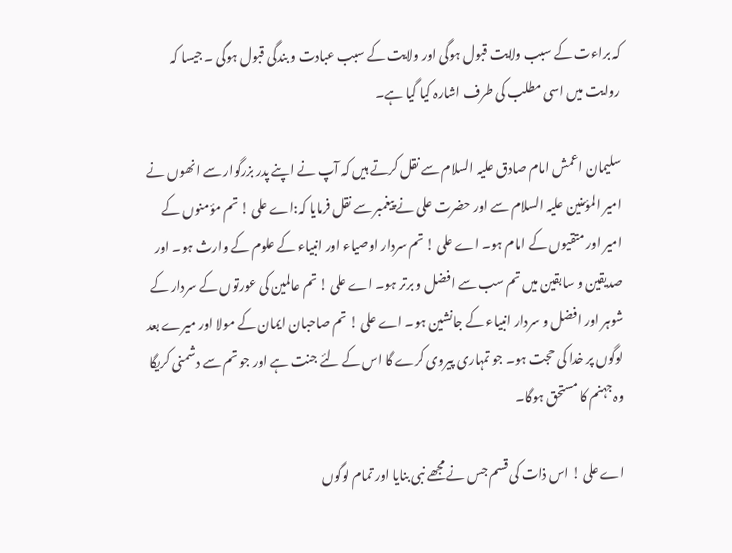کہ براءت کے سبب ولایت قبول ہوگی اور ولایت کے سبب عبادت و بندگی قبول ہوگی ۔ جیسا کہ روایت میں اسی مطلب کی طرف اشارہ کیا گیا ہے۔

سلیمان اعمش امام صادق علیہ السلام سے نقل کرتے ہیں کہ آپ نے اپنے پدر بزرگوار سے انھوں نے امیر المؤمنین علیہ السلام سے اور حضرت علی نے پیغمبر سے نقل فرمایا کہ:اے علی ! تم مؤمنوں کے امیر اور متقیوں کے امام ہو۔ اے علی ! تم سردار اوصیاء اور انبیاء کے علوم کے وارث ہو۔ اور صدیقین و سابقین میں تم سب سے افضل و برتر ہو۔ اے علی ! تم عالمین کی عورتوں کے سردار کے شوہر اور افضل و سردار انبیاء کے جانشین ہو۔ اے علی ! تم صاحبان ایمان کے مولا اور میرے بعد لوگوں پر خدا کی حجت ہو۔ جو تمہاری پیروی کرے گا اس کے لئے جنت ہے اور جو تم سے دشمنی کریگا وہ جہنم کا مستحق ہوگا۔

اے علی ! اس ذات کی قسم جس نے مجھے نبی بنایا اور تمام لوگوں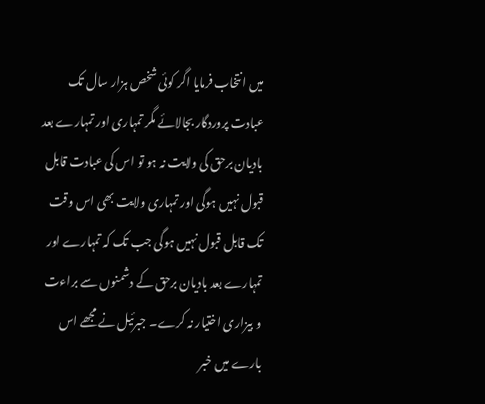میں انتخاب فرمایا اگر کوئی شخص ہزار سال تک عبادت پروردگار بجالائے مگر تمہاری اور تمہارے بعد بادیان برحق کی ولایت نہ ہو تو اس کی عبادت قابل قبول نہیں ہوگی اور تمہاری ولایت بھی اس وقت تک قابل قبول نہیں ہوگی جب تک کہ تمہارے اور تمہارے بعد بادیان برحق کے دشمنوں سے براءت و بیزاری اختیار نہ کرے۔ جبرئیل نے مجھے اس بارے میں خبر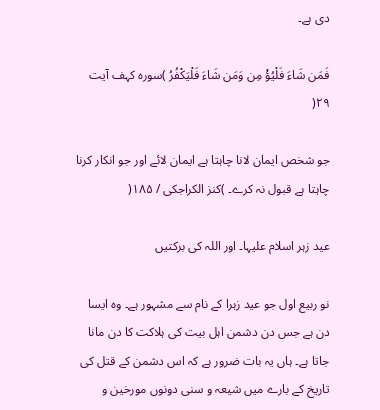دی ہے۔

فَمَن شَاءَ فَلْيُؤْ مِن وَمَن شَاءَ فَلْيَكْفُرُ )سورہ کہف آیت ۲۹(

جو شخص ایمان لانا چاہتا ہے ایمان لائے اور جو انکار کرنا چاہتا ہے قبول نہ کرے۔ )کنز الكراجکی / ۱۸۵(

عید زہر اسلام علیہا۔ اور اللہ کی برکتیں

نو ربیع اول جو عید زہرا کے نام سے مشہور ہے۔ وہ ایسا دن ہے جس دن دشمن اہل بیت کی ہلاکت کا دن مانا جاتا ہے۔ ہاں یہ بات ضرور ہے کہ اس دشمن کے قتل کی تاریخ کے بارے میں شیعہ و سنی دونوں مورخین و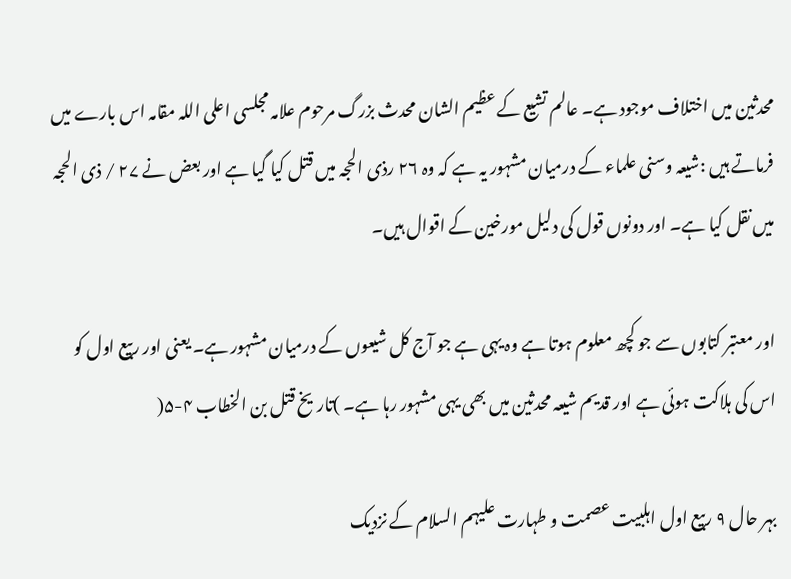محدثین میں اختلاف موجود ہے۔ عالم تشیع کے عظیم الشان محدث بزرگ مرحوم علامہ مجلسی اعلی اللہ مقامہ اس بارے میں فرماتے ہیں :شیعہ وسنی علماء کے درمیان مشہور یہ ہے کہ وہ ۲۶ رذی الحجہ میں قتل کیا گیا ہے اور بعض نے ۲۷ / ذی الحجہ میں نقل کیا ہے۔ اور دونوں قول کی دلیل مورخین کے اقوال ہیں۔

اور معتبر کتابوں سے جو کچھ معلوم ہوتا ہے وہ یہی ہے جو آج کل شیعوں کے درمیان مشہور ہے۔ یعنی اور ربیع اول کو اس کی ہلاکت ہوئی ہے اور قدیم شیعہ محدثین میں بھی یہی مشہور رہا ہے۔ )تاریخ قتل بن الخطاب ۴-۵(

بہر حال ۹ ربیع اول اہلبیت عصمت و طہارت علیہم السلام کے نزدیک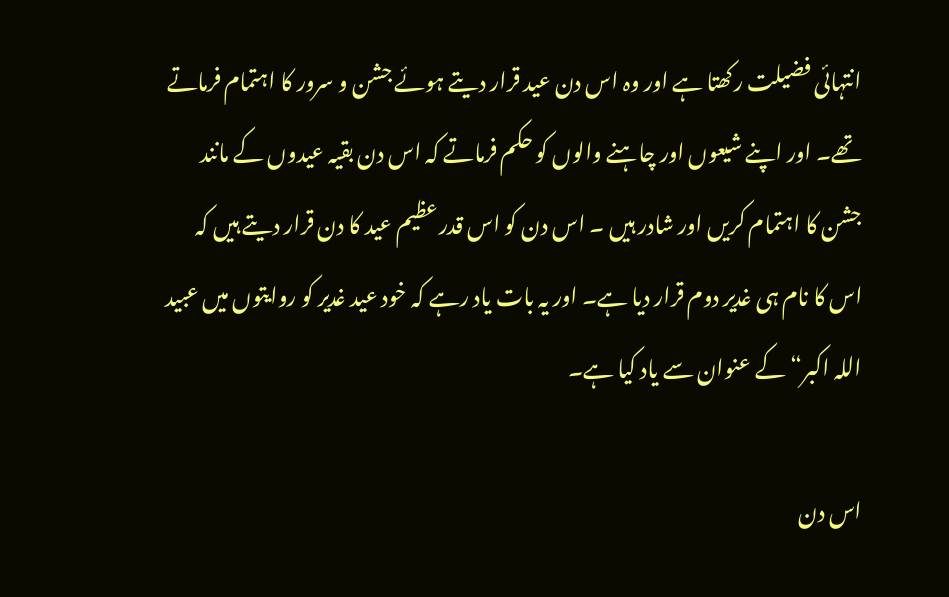انتہائی فضیلت رکھتا ہے اور وہ اس دن عید قرار دیتے ہوئے جشن و سرور کا اہتمام فرماتے تھے۔ اور اپنے شیعوں اور چاہنے والوں کو حکم فرماتے کہ اس دن بقیہ عیدوں کے مانند جشن کا اہتمام کریں اور شادر ہیں ۔ اس دن کو اس قدر عظیم عید کا دن قرار دیتے ہیں کہ اس کا نام ہی غدیر دوم قرار دیا ہے۔ اور یہ بات یاد رہے کہ خود عید غدیر کو روایتوں میں عبید اللہ اکبر“ کے عنوان سے یاد کیا ہے۔

اس دن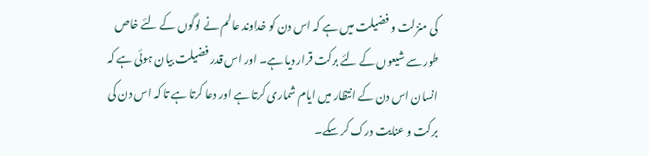کی منزلت و فضیلت میں ہے کہ اس دن کو خداوند عالم نے لوگوں کے لئے خاص طور سے شیعوں کے لئے برکت قرار دیا ہے۔ اور اس قدر فضیلت بیان ہوئی ہے کہ انسان اس دن کے انتظار میں ایام شماری کرتا ہے اور دعا کرتا ہے تا کہ اس دن کی برکت و عنایت درک کر سکے۔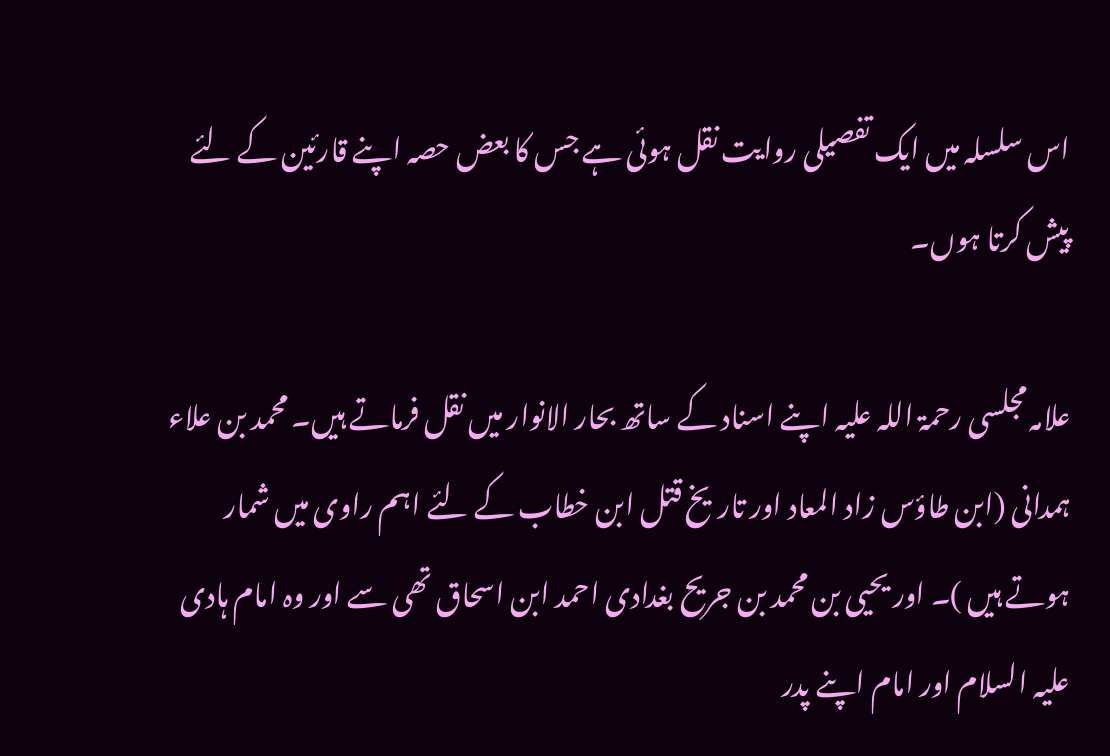اس سلسلہ میں ایک تفصیلی روایت نقل ہوئی ہے جس کا بعض حصہ اپنے قارئین کے لئے پیش کرتا ہوں۔

علامہ مجلسی رحمۃ اللہ علیہ اپنے اسناد کے ساتھ بحار الانوار میں نقل فرماتے ہیں۔ محمد بن علاء ہمدانی (ابن طاؤس زاد المعاد اور تاریخ قتل ابن خطاب کے لئے اہم راوی میں شمار ہوتے ہیں )۔ اور یحیی بن محمد بن جریح بغدادی احمد ابن اسحاق تھی سے اور وہ امام ہادی علیہ السلام اور امام اپنے پدر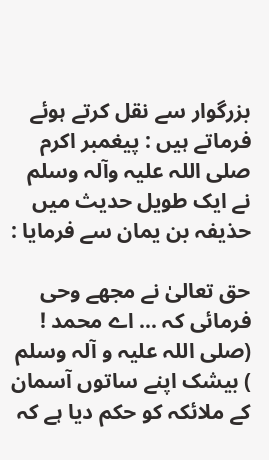بزرگوار سے نقل کرتے ہوئے فرماتے ہیں : پیغمبر اکرم صلی اللہ علیہ وآلہ وسلم نے ایک طویل حدیث میں حذیفہ بن یمان سے فرمایا :

حق تعالیٰ نے مجھے وحی فرمائی کہ ... اے محمد ! (صلی اللہ علیہ و آلہ وسلم ) بیشک اپنے ساتوں آسمان کے ملائکہ کو حکم دیا ہے کہ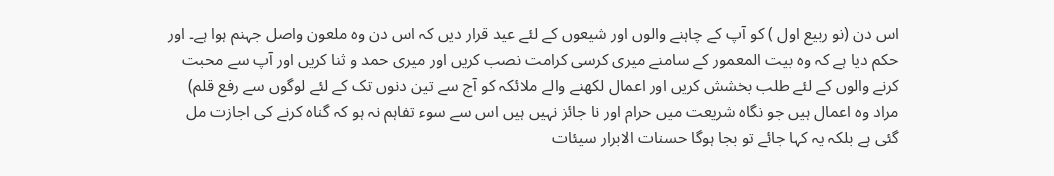اس دن (نو ربیع اول ) کو آپ کے چاہنے والوں اور شیعوں کے لئے عید قرار دیں کہ اس دن وہ ملعون واصل جہنم ہوا ہے۔ اور حکم دیا ہے کہ وہ بیت المعمور کے سامنے میری کرسی کرامت نصب کریں اور میری حمد و ثنا کریں اور آپ سے محبت کرنے والوں کے لئے طلب بخشش کریں اور اعمال لکھنے والے ملائکہ کو آج سے تین دنوں تک کے لئے لوگوں سے رفع قلم) مراد وہ اعمال ہیں جو نگاہ شریعت میں حرام اور نا جائز نہیں ہیں اس سے سوء تفاہم نہ ہو کہ گناہ کرنے کی اجازت مل گئی ہے بلکہ یہ کہا جائے تو بجا ہوگا حسنات الابرار سيئات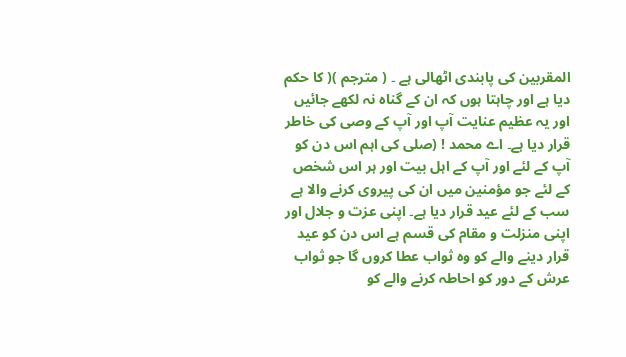المقربین کی پابندی اٹھالی ہے ۔ ( مترجم )( کا حکم دیا ہے اور چاہتا ہوں کہ ان کے گناہ نہ لکھے جائیں اور یہ عظیم عنایت آپ اور آپ کے وصی کی خاطر قرار دیا ہے۔ اے محمد ! (صلی کی اہم اس دن کو آپ کے لئے اور آپ کے اہل بیت اور ہر اس شخص کے لئے جو مؤمنین میں ان کی پیروی کرنے والا ہے سب کے لئے عید قرار دیا ہے۔ اپنی عزت و جلال اور اپنی منزلت و مقام کی قسم ہے اس دن کو عید قرار دینے والے کو وہ ثواب عطا کروں گا جو ثواب عرش کے دور کو احاطہ کرنے والے کو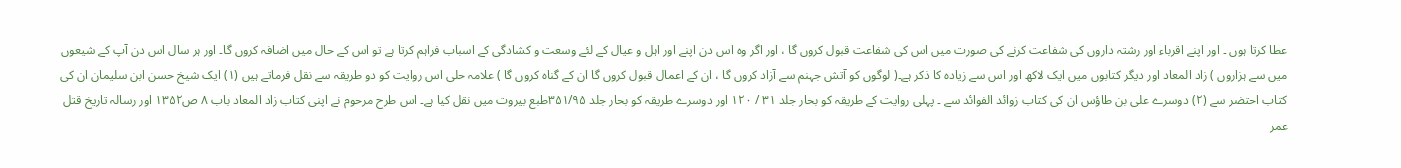عطا کرتا ہوں ۔ اور اپنے اقرباء اور رشتہ داروں کی شفاعت کرنے کی صورت میں اس کی شفاعت قبول کروں گا ، اور اگر وہ اس دن اپنے اور اہل و عیال کے لئے وسعت و کشادگی کے اسباب فراہم کرتا ہے تو اس کے حال میں اضافہ کروں گا۔ اور ہر سال اس دن آپ کے شیعوں میں سے ہزاروں ) زاد المعاد اور دیگر کتابوں میں ایک لاکھ اور اس سے زیادہ کا ذکر ہے۔( لوگوں کو آتش جہنم سے آزاد کروں گا ، ان کے اعمال قبول کروں گا ان کے گناہ کروں گا ) علامہ حلی اس روایت کو دو طریقہ سے نقل فرماتے ہیں (۱) ایک شیخ حسن ابن سلیمان ان کی کتاب احتضر سے (۲) دوسرے علی بن طاؤس ان کی کتاب زوائد الفوائد سے ۔ پہلی روایت کے طریقہ کو بحار جلد ۳۱ / ۱۲۰ اور دوسرے طریقہ کو بحار جلد ۳۵۱/۹۵طبع بیروت میں نقل کیا ہے۔ اس طرح مرحوم نے اپنی کتاب زاد المعاد باب ۸ ص۱۳۵۲ اور رسالہ تاریخ قتل عمر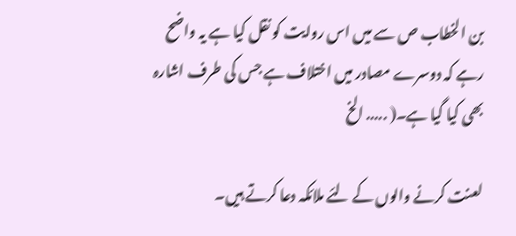بن الخطاب ص سے میں اس روایت کو نقل کیا ہے یہ واضح رہے کہ دوسرے مصادر میں اختلاف ہے جس کی طرف اشارہ بھی کیا گیا ہے۔( ..... الخ

لعنت کرنے والوں کے لئے ملائکہ دعا کرتے ہیں۔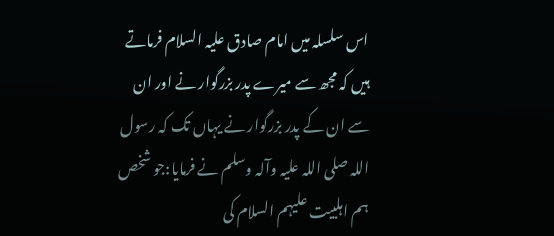اس سلسلہ میں امام صادق علیہ السلام فرماتے ہیں کہ مجھ سے میرے پدر بزرگوار نے اور ان سے ان کے پدر بزرگوار نے یہاں تک کہ رسول اللہ صلی اللہ علیہ وآلہ وسلم نے فرمایا:جو شخص ہم اہلبیت علیہم السلام کی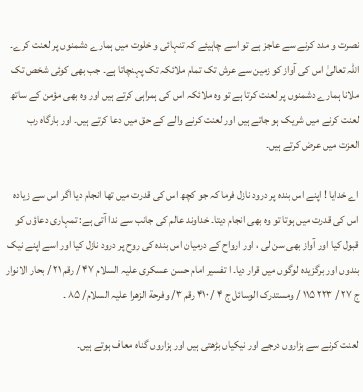نصرت و مدد کرنے سے عاجز ہے تو اسے چاہیئے کہ تنہائی و خلوت میں ہمارے دشمنوں پر لعنت کرے۔ اللہ تعالیٰ اس کی آواز کو زمین سے عرش تک تمام ملائکہ تک پہنچاتا ہے۔ جب بھی کوئی شخص تک ملانا ہمارے دشمنوں پر لعنت کرتا ہے تو وہ ملائکہ اس کی ہمراہی کرتے ہیں اور وہ بھی مؤمن کے ساتھ لعنت کرنے میں شریک ہو جاتے ہیں اور لعنت کرنے والے کے حق میں دعا کرتے ہیں۔ اور بارگاہ رب العزت میں عرض کرتے ہیں۔

اے خدایا ! اپنے اس بندہ پر درود نازل فرما کہ جو کچھ اس کی قدرت میں تھا انجام دیا اگر اس سے زیادہ اس کی قدرت میں ہوتا تو وہ بھی انجام دیتا۔ خداوند عالم کی جانب سے ندا آتی ہے: تمہاری دعاؤں کو قبول کیا اور آواز بھی سن لی ، اور ارواح کے درمیان اس بندہ کی روح پر درود نازل کیا اور اسے اپنے نیک بندوں اور برگزیدہ لوگوں میں قرار دیا۔ ا تفسیر امام حسن عسکری علیہ السلام ۴۷ / رقم ۲۱ / بحار الانوار ج ۲۷ / ۲۲۳ ۱۱۵ / ومستدرک الوسائل ج ۴ / ۴۱۰ رقم ۳/ وفرحة الزهرا علیہ السلام/ ۸۵ ۔

لعنت کرنے سے ہزاروں درجے اور نیکیاں بڑھتی ہیں اور ہزاروں گناہ معاف ہوتے ہیں۔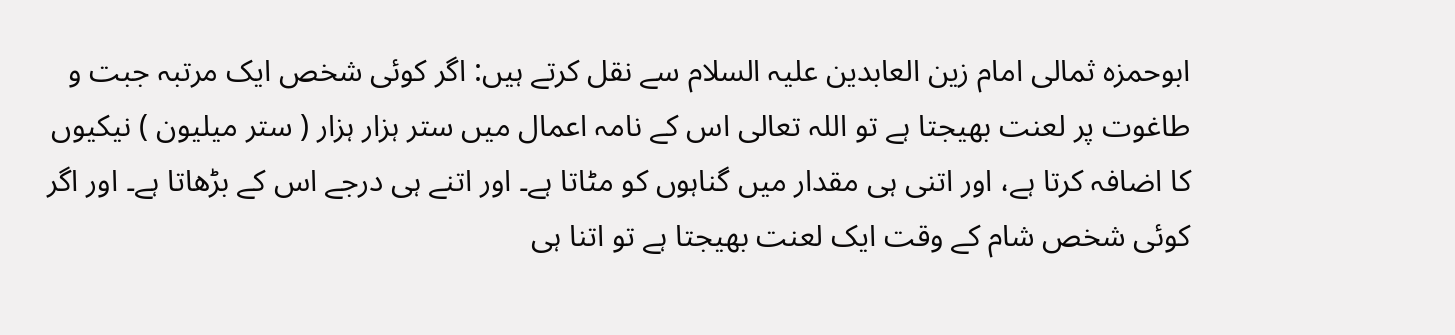ابوحمزہ ثمالی امام زین العابدین علیہ السلام سے نقل کرتے ہیں: اگر کوئی شخص ایک مرتبہ جبت و طاغوت پر لعنت بھیجتا ہے تو اللہ تعالی اس کے نامہ اعمال میں ستر ہزار ہزار ( ستر میلیون ) نیکیوں کا اضافہ کرتا ہے، اور اتنی ہی مقدار میں گناہوں کو مٹاتا ہے۔ اور اتنے ہی درجے اس کے بڑھاتا ہے۔ اور اگر کوئی شخص شام کے وقت ایک لعنت بھیجتا ہے تو اتنا ہی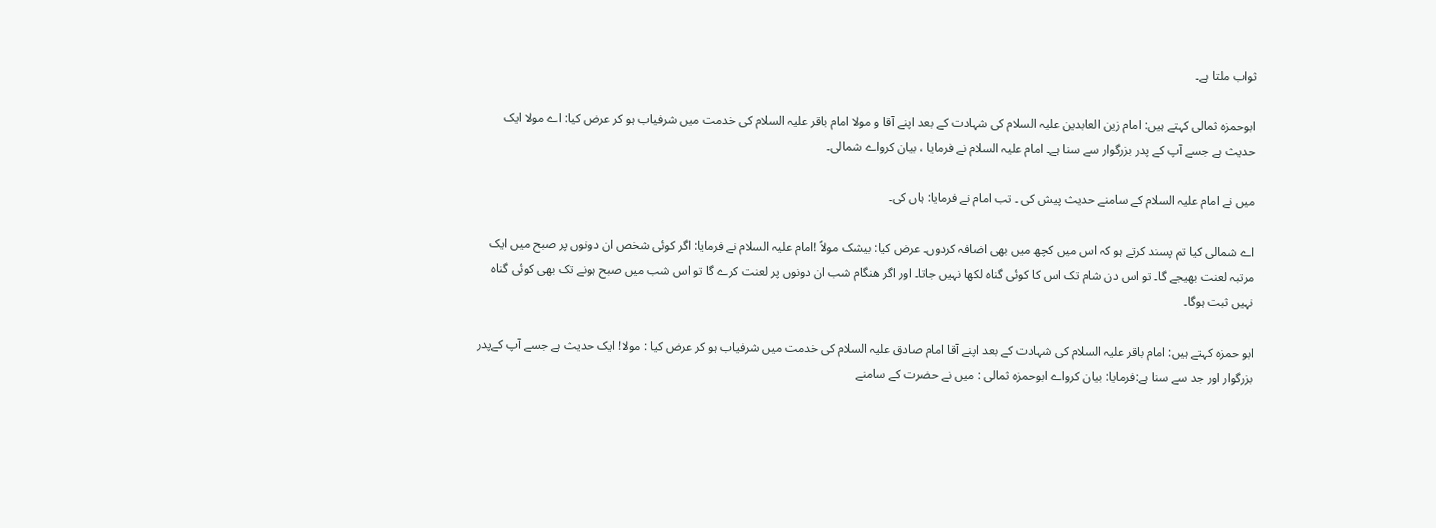ثواب ملتا ہے۔

ابوحمزہ ثمالی کہتے ہیں: امام زین العابدین علیہ السلام کی شہادت کے بعد اپنے آقا و مولا امام باقر علیہ السلام کی خدمت میں شرفیاب ہو کر عرض کیا: اے مولا ایک حدیث ہے جسے آپ کے پدر بزرگوار سے سنا ہے۔ امام علیہ السلام نے فرمایا ، بیان کرواے شمالی۔

میں نے امام علیہ السلام کے سامنے حدیث پیش کی ۔ تب امام نے فرمایا: ہاں کی۔

اے شمالی کیا تم پسند کرتے ہو کہ اس میں کچھ میں بھی اضافہ کردوں۔ عرض کیا: بیشک مولاً !امام علیہ السلام نے فرمایا: اگر کوئی شخص ان دونوں پر صبح میں ایک مرتبہ لعنت بھیجے گا۔ تو اس دن شام تک اس کا کوئی گناہ لکھا نہیں جاتا۔ اور اگر هنگام شب ان دونوں پر لعنت کرے گا تو اس شب میں صبح ہونے تک بھی کوئی گناہ نہیں ثبت ہوگا۔

ابو حمزہ کہتے ہیں: امام باقر علیہ السلام کی شہادت کے بعد اپنے آقا امام صادق علیہ السلام کی خدمت میں شرفیاب ہو کر عرض کیا : مولا! ایک حدیث ہے جسے آپ کےپدر بزرگوار اور جد سے سنا ہے:فرمایا: بیان کرواے ابوحمزہ ثمالی : میں نے حضرت کے سامنے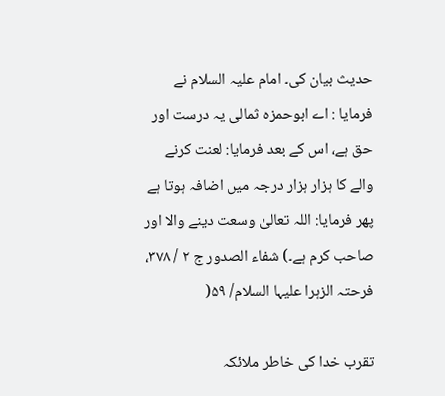حدیث بیان کی۔ امام علیہ السلام نے فرمایا : اے ابوحمزہ ثمالی یہ درست اور حق ہے، اس کے بعد فرمایا: لعنت کرنے والے کا ہزار ہزار درجہ میں اضافہ ہوتا ہے پھر فرمایا: اللہ تعالیٰ وسعت دینے والا اور صاحب کرم ہے۔) شفاء الصدور ج ۲ / ۳۷۸، فرحتہ الزہرا علیہا السلام/ ۵۹(

تقرب خدا کی خاطر ملائکہ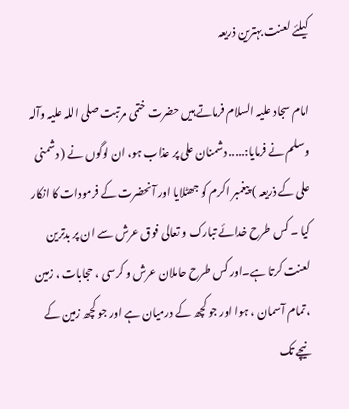کیلئے لعنت بہترین ذریعہ

امام سجاد علیہ السلام فرماتے ہیں حضرت ختمی مرتبت صلی اللہ علیہ وآلہ وسلم نے فرمایا:..... دشمنان علی پر عذاب ہو، ان لوگوں نے ( دشمنی علی کے ذریعہ ) پیغمبر اکرم کو جھٹلایا اور آنحضرت کے فرمودات کا انکار کیا ۔ کس طرح خدائے تبارک و تعالی فوق عرش سے ان پر بدترین لعنت کرتا ہے۔اور کس طرح حاملان عرش و کرسی ، حجابات ، زمین ، تمام آسمان ، ہوا اور جو کچھ کے درمیان ہے اور جو کچھ زمین کے نیچے تک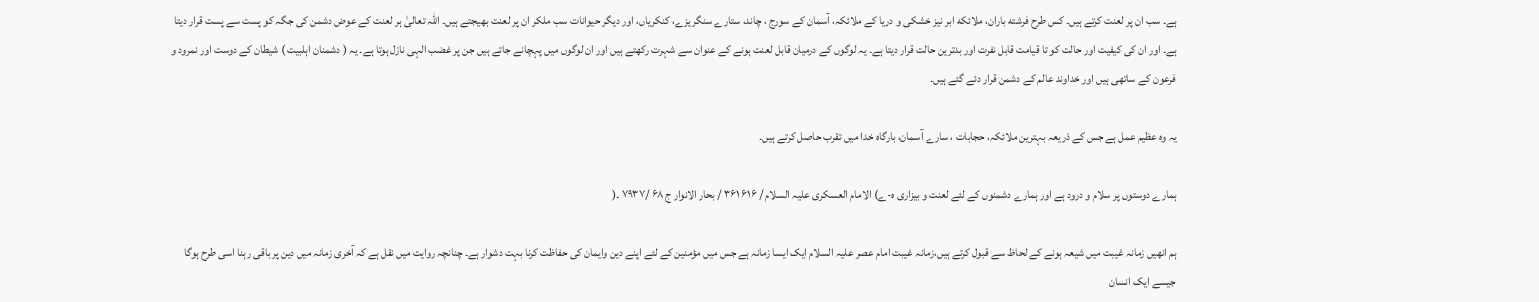ہے۔ سب ان پر لعنت کرتے ہیں۔ کس طرح فرشته باران، ملائکه ابر نیز خشکی و دریا کے ملائکہ، آسمان کے سورج ، چاند، ستارے سنگریزے، کنکریاں، اور دیگر حیوانات سب ملکر ان پر لعنت بھیجتے ہیں۔ اللہ تعالیٰ ہر لعنت کے عوض دشمن کی جگہ کو پست سے پست قرار دیتا ہے۔ اور ان کی کیفیت اور حالت کو تا قیامت قابل نفرت اور بدترین حالت قرار دیتا ہے۔ یہ لوگوں کے درمیان قابل لعنت ہونے کے عنوان سے شہرت رکھتے ہیں اور ان لوگوں میں پہچانے جاتے ہیں جن پر غضب الہی نازل ہوتا ہے۔ یہ ( دشمنان اہلبیت ) شیطان کے دوست اور نمرود و فرعون کے ساتھی ہیں اور خداوند عالم کے دشمن قرار دئے گئے ہیں۔

یہ وہ عظیم عمل ہے جس کے ذریعہ بہترین ملائکہ، حجابات ، سارے آسمان، بارگاہ خدا میں تقرب حاصل کرتے ہیں۔

ہمارے دوستوں پر سلام و درود ہے اور ہمارے دشمنوں کے لئے لعنت و بیزاری ہ-ے) الامام العسکری علیہ السلام / ۶۱۶ ۳۶۱ / بحار الانوار ج ۶۸ /۷۹۳۷ ۔(

ہم انھیں زمانہ غیبت میں شیعہ ہونے کے لحاظ سے قبول کرتے ہیں،زمانہ غیبت امام عصر علیہ السلام ایک ایسا زمانہ ہے جس میں مؤمنین کے لئے اپنے دین وایمان کی حفاظت کرنا بہت دشوار ہے۔ چنانچہ روایت میں نقل ہے کہ آخری زمانہ میں دین پر باقی رہنا اسی طرح ہوگا جیسے ایک انسان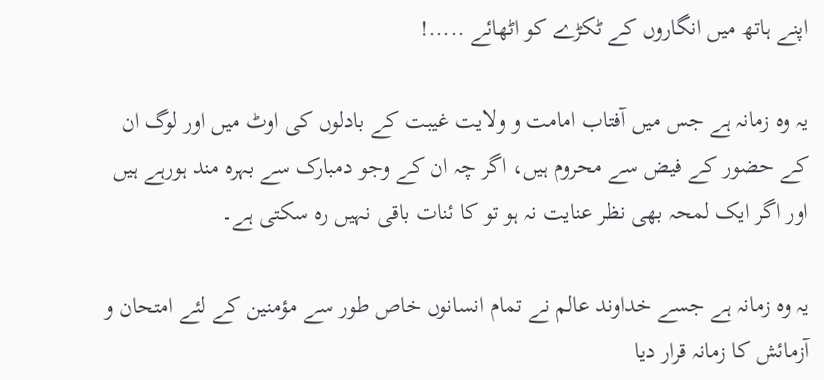اپنے ہاتھ میں انگاروں کے ٹکڑے کو اٹھائے .....!

یہ وہ زمانہ ہے جس میں آفتاب امامت و ولایت غیبت کے بادلوں کی اوٹ میں اور لوگ ان کے حضور کے فیض سے محروم ہیں، اگر چہ ان کے وجو دمبارک سے بہرہ مند ہورہے ہیں اور اگر ایک لمحہ بھی نظر عنایت نہ ہو تو کا ئنات باقی نہیں رہ سکتی ہے۔

یہ وہ زمانہ ہے جسے خداوند عالم نے تمام انسانوں خاص طور سے مؤمنین کے لئے امتحان و آزمائش کا زمانہ قرار دیا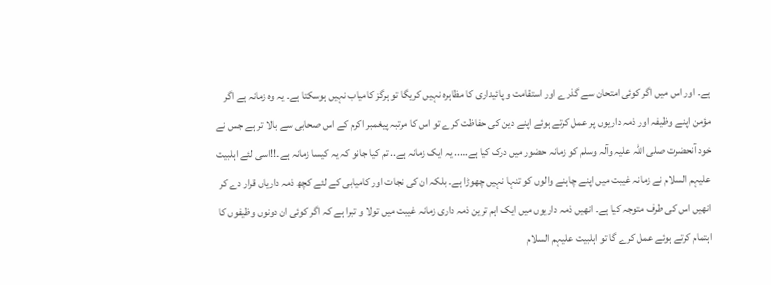ہے۔ اور اس میں اگر کوئی امتحان سے گذرے اور استقامت و پائیداری کا مظاہرہ نہیں کریگا تو ہرگز کامیاب نہیں ہوسکتا ہے۔ یہ وہ زمانہ ہے اگر مؤمن اپنے وظیفہ اور ذمہ داریوں پر عمل کرتے ہوئے اپنے دین کی حفاظت کرے تو اس کا مرتبہ پیغمبر اکرم کے اس صحابی سے بالا تر ہے جس نے خود آنحضرت صلی اللہ علیہ وآلہ وسلم کو زمانہ حضور میں درک کیا ہے….. یہ ایک زمانہ ہے.. تم کیا جانو کہ یہ کیسا زمانہ ہے۔!!اسی لئے اہلبیت علیہم السلام نے زمانہ غیبت میں اپنے چاہنے والوں کو تنہا نہیں چھوڑا ہے۔ بلکہ ان کی نجات اور کامیابی کے لئے کچھ ذمہ داریاں قرار دے کر انھیں اس کی طرف متوجہ کیا ہے۔ انھیں ذمہ داریوں میں ایک اہم ترین ذمہ داری زمانہ غیبت میں تولا و تبرا ہے کہ اگر کوئی ان دونوں وظیفوں کا اہتمام کرتے ہوئے عمل کرے گا تو اہلبیت علیہم السلام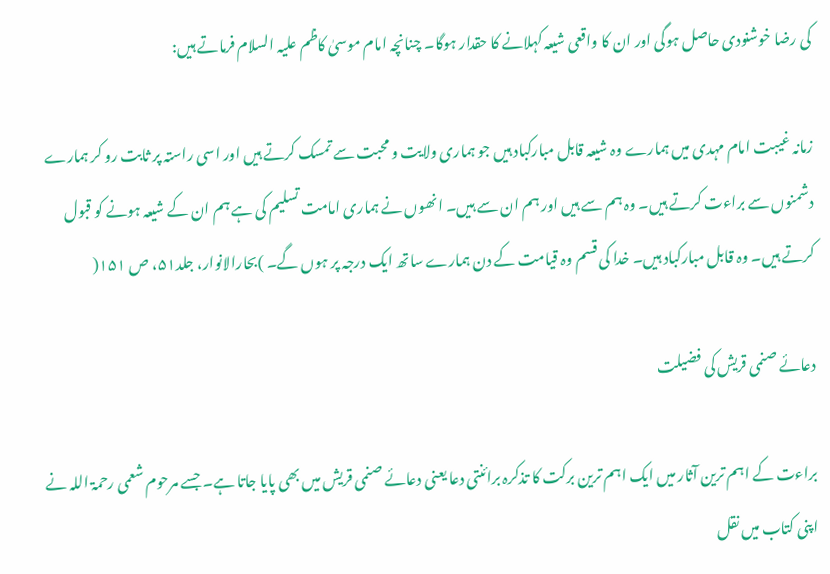کی رضا خوشنودی حاصل ہوگی اور ان کا واقعی شیعہ کہلانے کا حقدار ہوگا۔ چنانچہ امام موسیٰ کاظم علیہ السلام فرماتے ہیں:

زمانہ غیبت امام مہدی میں ہمارے وہ شیعہ قابل مبارکباد ہیں جو ہماری ولایت و محبت سے تمسک کرتے ہیں اور اسی راستہ پر ثابت رو کر ہمارے دشمنوں سے براءت کرتے ہیں۔ وہ ہم سے ہیں اور ہم ان سے ہیں۔ انھوں نے ہماری امامت تسلیم کی ہے ہم ان کے شیعہ ہونے کو قبول کرتے ہیں۔ وہ قابل مبارکباد ہیں۔ خدا کی قسم وہ قیامت کے دن ہمارے ساتھ ایک درجہ پر ہوں گے۔ )بحارالانوار، جلد۵۱، ص ۱۵۱(

دعائے صنمی قریش کی فضیلت

براءت کے اہم ترین آثار میں ایک اہم ترین برکت کا تذکرہ برائنتی دعا یعنی دعائے صنمی قریش میں بھی پایا جاتا ہے۔ جسے مرحوم شعمی رحمۃ اللہ نے اپنی کتاب میں نقل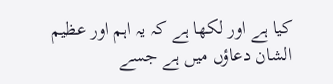کیا ہے اور لکھا ہے کہ یہ اہم اور عظیم الشان دعاؤں میں ہے جسے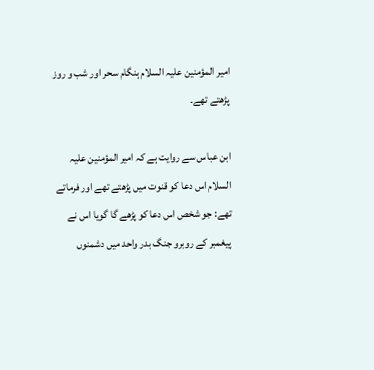امیر المؤمنین علیہ السلام ہنگام سحر اور شب و روز پڑھتے تھے۔

ابن عباس سے روایت ہے کہ امیر المؤمنین علیہ السلام اس دعا کو قنوت میں پڑھتے تھے اور فرماتے تھے: جو شخص اس دعا کو پڑھے گا گویا اس نے پیغمبر کے روبرو جنگ بدر واحد میں دشمنوں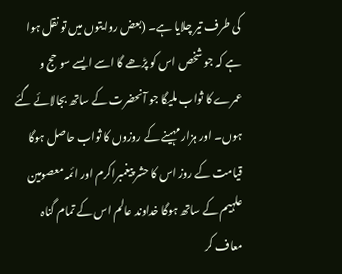کی طرف تیر چلایا ہے۔ (بعض روایتوں میں تو نقل ہوا ہے کہ جو شخص اس کو پڑھے گا اسے ایسے سو حج و عمرے کا ثواب ملیگا جو آنحضرت کے ساتھ بجالائے گئے ہوں۔ اور ہزار مہینے کے روزوں کا ثواب حاصل ہوگا قیامت کے روز اس کا حشر پیغمبراکرم اور ائمہ معصومین علہیم کے ساتھ ہوگا خداوند عالم اس کے تمام گناہ معاف کر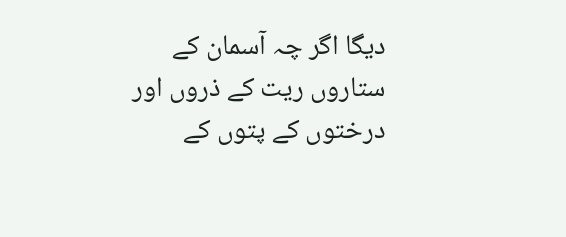دیگا اگر چہ آسمان کے ستاروں ریت کے ذروں اور درختوں کے پتوں کے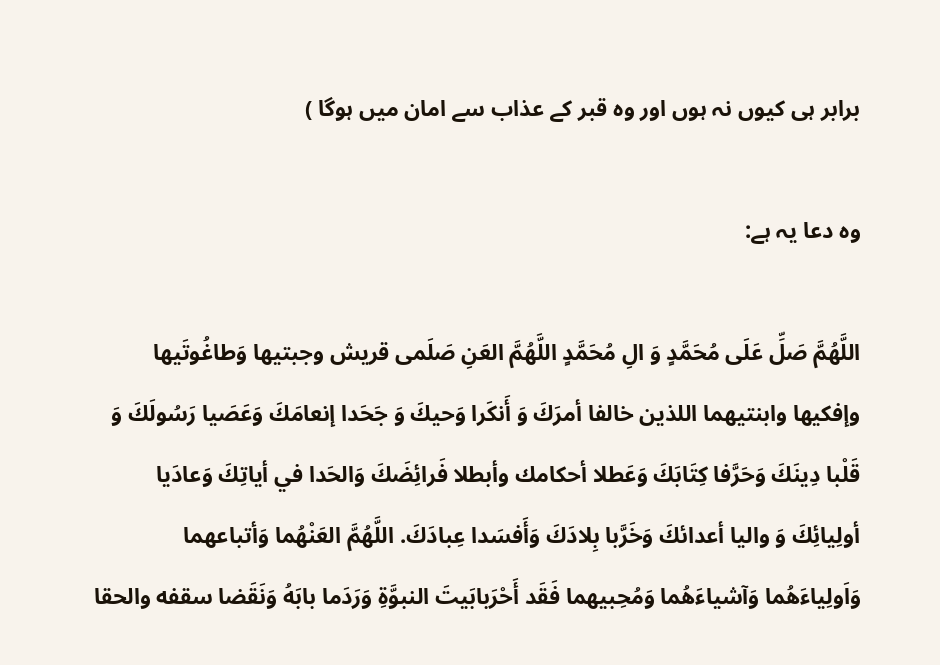برابر ہی کیوں نہ ہوں اور وہ قبر کے عذاب سے امان میں ہوگا )

وہ دعا یہ ہے:

اللَّهُمَّ صَلِّ عَلَى مُحَمَّدٍ وَ الِ مُحَمَّدٍ اللَّهُمَّ العَنِ صَلَمى قريش وجبتيها وَطاغُوتَيها وإفكيها وابنتيهما اللذين خالفا أمرَكَ وَ أَنكَرا وَحيكَ وَ جَحَدا إنعامَكَ وَعَصَيا رَسُولَكَ وَ قَلْبا دِينَكَ وَحَرَّفا كِتَابَكَ وَعَطلا أحكامك وأبطلا فَرائِضَكَ وَالحَدا في أياتِكَ وَعادَيا أولِيائِكَ وَ واليا أعدائكَ وَخَرَّبا بِلادَكَ وَأَفسَدا عِبادَكَ. اللَّهُمَّ العَنْهُما وَأتباعهما وَاَولِياءَهُما وَآشياءَهُما وَمُحِبيهما فَقَد أَحْرَبابَيتَ النبوَّةِ وَرَدَما بابَهُ وَنَقَضا سقفه والحقا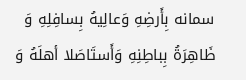سمانه بِأَرضِهِ وَعالِيهُ بِسافِلِهِ وَ ظَاهِرَةُ بِباطِنِهِ وَأَستَاصَلا أهلَهُ وَ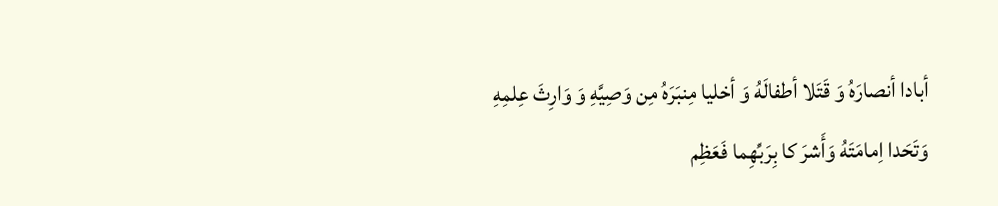أبادا أنصارَهُ وَ قَتَلا أطفالَهُ وَ أخليا مِنبَرَهُ مِن وَصِيَّهِ وَ وَارِثَ عِلمِهِ وَتَحَدا اِمامَتَهُ وَأَشرَ كا بِرَبِّهِما فَعَظِم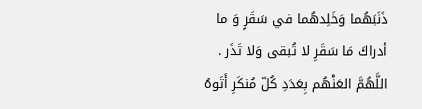ذَنَبَهُما وَخَلِدهُما في سَقَرٍ وَ ما أدراكَ مَا سَقَرِ لا تُبقى وَلا تَذَر . اللَّهُمَّ العَنْهُم بِعَدَدِ كُلّ مُنكَرِ أَتَوهُ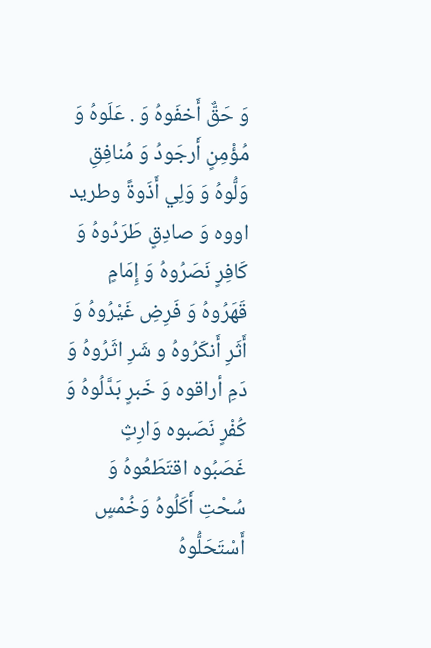وَ حَقٌّ أَخفَوهُ وَ . عَلَوهُ وَ مُؤْمِنٍ أَرجَودُ وَ مُنافِقِ وَلُّوهُ وَ وَلِي أَذَوةً وطريد اووه وَ صادِقٍ طَرَدُوهُ وَ كَافِرٍ نَصَرُوهُ وَ إِمَامٍ قَهَرُوهُ وَ فَرِضِ غَيْرُوهُ وَ أَثَرِ أَنكَرُوهُ و شَرِ اثَرُوهُ وَ دَمِ أراقوه وَ خَبرٍ بَدَّلُوهُ وَ كُفْرٍ نَصَبوه وَارِثٍ غَصَبُوه اقتَطَعُوهُ وَ سُحْتِ أَكَلُوهُ وَخُمْسٍ أَسْتَحَلُّوهُ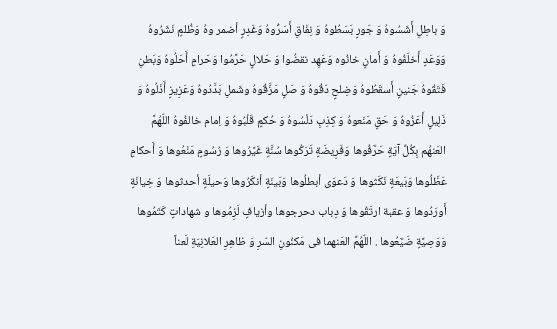وَ باطِلِ أَشَسُوهُ وَ جَورٍ بَسَطُوهُ وَ نِفَاقِ أَسَرُّوهُ وَغَدِرٍ أضمر وهُ وَظُلمٍ نَشَرُوهُ وَوَعَدٍ أَخلَفُوهُ وَ أَمانٍ خانُوه وَعَهِد نقضُوا وَ حَلالٍ حَرَّمُوا وَحَرامٍ أَحَلُوهُ وَبَطنِ فَتَقُوهُ جَنينٍ أَسقَطُوهُ وَضِلحٍ دَقُوهُ وَ صَلٍ مَزَّقُوهُ وشَملِ بَدَّدُوهُ وَعَزِيزٍ أَذَلُوهُ وَ ذَلِيلٍ أَعَزُوهُ وَ حَقٍ مَنَعوهُ وَ كِذِبِ دَلْسُوهُ وَ حُكمٍ قَلْبُوهُ وَ اِمام خالفُوهُ اللّهُمَّ العَنهُم بِكُلِّ آيَةٍ حَرَّفُوها وَفَرِيضَةٍ تَرَكُوها سُنَّةٍ غَيَّرُوها وَ رُسُومٍ مَنْعُوها وَ أَحكامٍ عَظَلُوها وَبَيعَةٍ نَكَثوها وَ دَعوَى أبطلُوها وَبَينَةٍ أنكَرُوها وَحيلَةٍ أحدثوها وَ خِيانَةٍ أَورَدُوها وَ عقبة ارتَقُوها وَ دِباب دحرجوها وأزيافٍ لَزِمُوها و شهاداتٍ كَتَمُوها وَوَصِيَّةٍ ضَيَّعُوها . اللّهُمَّ العَنهما فى مَكنُونِ السّرِ وَ ظاهِرِ العَلانِيَةِ لَعناً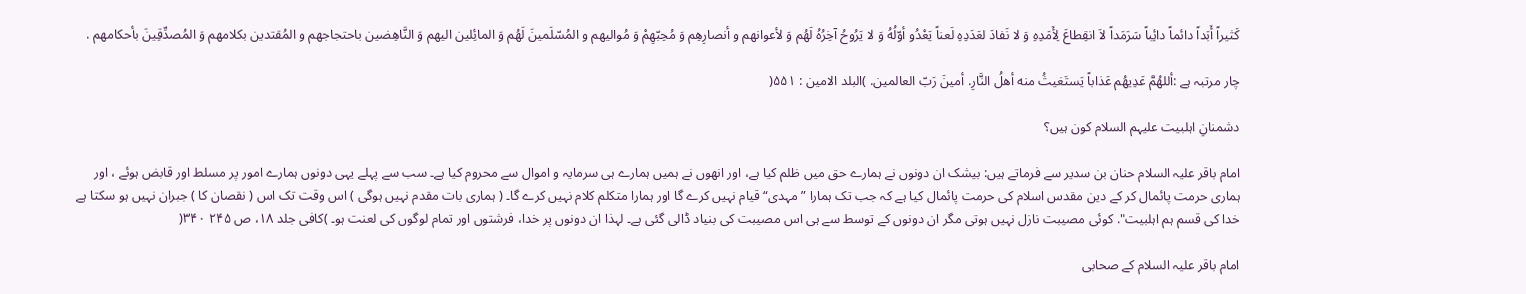كَثيراً أَبَداً دائماً دائِباً سَرَمَداً لاَ انقِطاعَ لِأَمَدِهِ وَ لا نَفادَ لعَدَدِهِ لَعناً يَعْدُو أوّلُهُ وَ لا يَرُوحُ آخِرُهُ لَهُم وَ لأعوانهم و أنصارِهِم وَ مُحِبّهِمْ وَ مُواليهم و المُسّلَمينَ لَهُم وَ المائِلين اليهم وَ النَّاهِضين باحتجاجهم و المُقتدين بكلامهم وَ المُصدِّقِينَ بأحكامهم .

چار مرتبہ ہے :أللهُمَّ عَدِيهُم عَذاباً يَستَغيثُ منه أهلُ النَّارِ. أمينَ رَبّ العالمين. )البلد الامین : ۵۵۱(

دشمنانِ اہلبیت علیہم السلام کون ہیں؟

امام باقر علیہ السلام حنان بن سدیر سے فرماتے ہیں: بیشک ان دونوں نے ہمارے حق میں ظلم کیا ہے، اور انھوں نے ہمیں ہمارے ہی سرمایہ و اموال سے محروم کیا ہے۔ سب سے پہلے یہی دونوں ہمارے امور پر مسلط اور قابض ہوئے ، اور ہماری حرمت پائمال کر کے دین مقدس اسلام کی حرمت پائمال کیا ہے کہ جب تک ہمارا ” مہدی“ قیام نہیں کرے گا اور ہمارا متکلم کلام نہیں کرے گا۔ ( ہماری بات مقدم نہیں ہوگی ) اس وقت تک اس ( نقصان کا ) جبران نہیں ہو سکتا ہے خدا کی قسم ہم اہلبیت". کوئی مصیبت نازل نہیں ہوتی مگر ان دونوں کے توسط سے ہی اس مصیبت کی بنیاد ڈالی گئی ہے۔ لہذا ان دونوں پر خدا، فرشتوں اور تمام لوگوں کی لعنت ہو۔ )کافی جلد ۱۸، ص ۲۴۵ ۳۴۰(

امام باقر علیہ السلام کے صحابی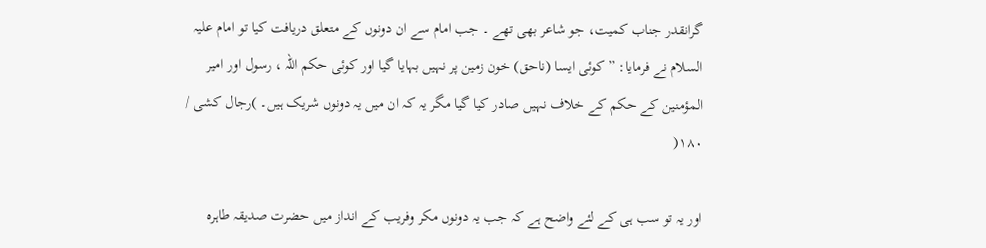گرانقدر جناب کمیت، جو شاعر بھی تھے ۔ جب امام سے ان دونوں کے متعلق دریافت کیا تو امام علیہ السلام نے فرمایا: ” کوئی ایسا (ناحق) خون زمین پر نہیں بہایا گیا اور کوئی حکم اللہ ، رسول اور امیر المؤمنین کے حکم کے خلاف نہیں صادر کیا گیا مگر یہ کہ ان میں یہ دونوں شریک ہیں۔ )رجال کشی / ۱۸۰(

اور یہ تو سب ہی کے لئے واضح ہے کہ جب یہ دونوں مکر وفریب کے انداز میں حضرت صدیقہ طاہرہ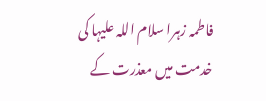فاطمہ زہرا سلام اللہ علیہا کی خدمت میں معذرت کے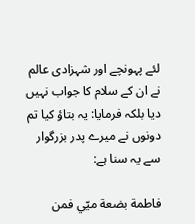لئے پہونچے اور شہزادی عالم نے ان کے سلام کا جواب نہیں دیا بلکہ فرمایا: یہ بتاؤ کیا تم دونوں نے میرے پدر بزرگوار سے یہ سنا ہے:

فاطمة بضعة ميّي فمن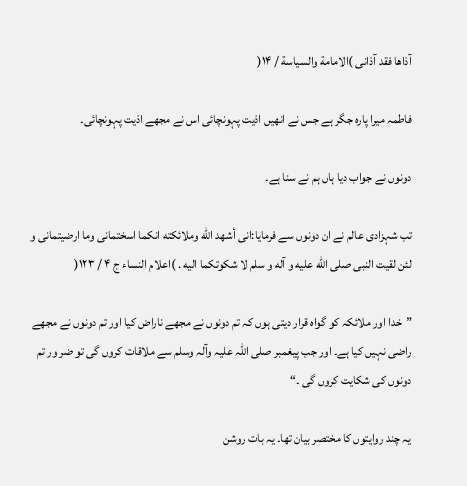آذاها فقد آذانى )الامامة والسياسة / ۱۴(

فاطمہ میرا پارہ جگر ہے جس نے انھیں اذیت پہونچائی اس نے مجھے اذیت پہونچائی۔

دونوں نے جواب دیا ہاں ہم نے سنا ہے۔

تب شہزادی عالم نے ان دونوں سے فرمایا:انى أشهد الله وملائكته انكما اسختمانى وما ارضيتمانی و لئن لقیت النبی صلی الله علیه و آله و سلم لا شكوتكما اليه . )اعلام النساء ج ۴ / ۱۲۳(

”خدا اور ملائکہ کو گواہ قرار دیتی ہوں کہ تم دونوں نے مجھے ناراض کیا اور تم دونوں نے مجھے راضی نہیں کیا ہے۔ اور جب پیغمبر صلی اللہ علیہ وآلہ وسلم سے ملاقات کروں گی تو ضر ور تم دونوں کی شکایت کروں گی ۔“

یہ چند روایتوں کا مختصر بیان تھا۔ یہ بات روشن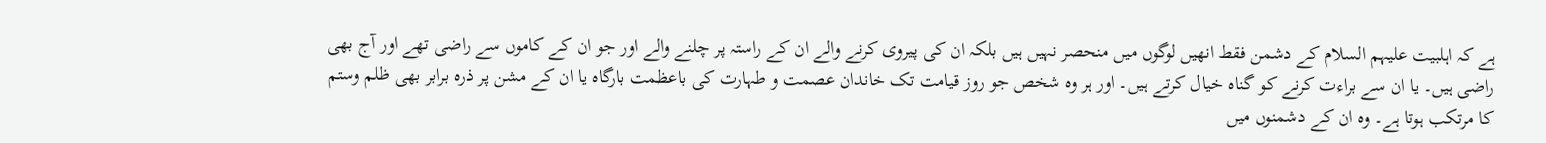ہے کہ اہلبیت علیہم السلام کے دشمن فقط انھیں لوگوں میں منحصر نہیں ہیں بلکہ ان کی پیروی کرنے والے ان کے راستہ پر چلنے والے اور جو ان کے کاموں سے راضی تھے اور آج بھی راضی ہیں۔ یا ان سے براءت کرنے کو گناہ خیال کرتے ہیں۔ اور ہر وہ شخص جو روز قیامت تک خاندان عصمت و طہارت کی باعظمت بارگاہ یا ان کے مشن پر ذرہ برابر بھی ظلم وستم کا مرتکب ہوتا ہے۔ وہ ان کے دشمنوں میں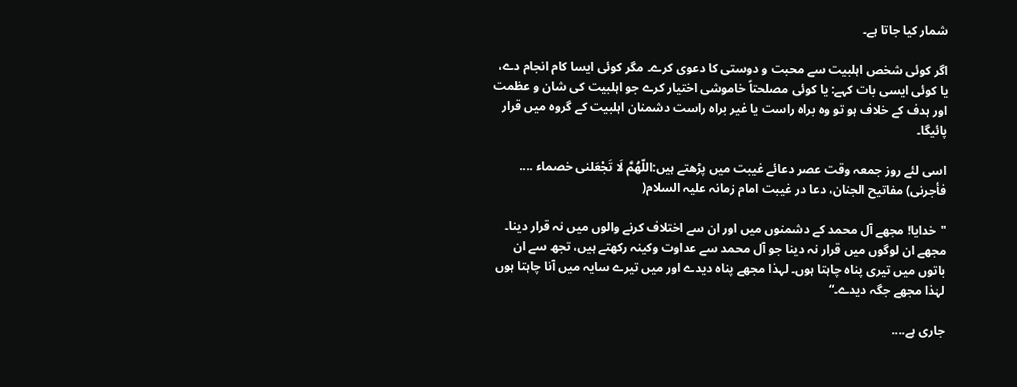شمار کیا جاتا ہے۔

اگر کوئی شخص اہلبیت سے محبت و دوستی کا دعوی کرے۔ مگر کوئی ایسا کام انجام دے، یا کوئی ایسی بات کہے: یا کوئی مصلحتاً خاموشی اختیار کرے جو اہلبیت کی شان و عظمت اور ہدف کے خلاف ہو تو وہ براہ راست یا غیر براہ راست دشمنان اہلبیت کے گروہ میں قرار پائیگا۔

اسی لئے روز جمعہ وقت عصر دعائے غیبت میں پڑھتے ہیں:اللّهُمَّ لَا تَجْعَلنى خصماء .... فأجرنى) مفاتیح الجنان، دعا در غیبت امام زمانہ علیہ السلام(

"خدایا! مجھے آل محمد کے دشمنوں میں اور ان سے اختلاف کرنے والوں میں نہ قرار دینا۔ مجھے ان لوگوں میں قرار نہ دینا جو آل محمد سے عداوت وکینہ رکھتے ہیں، تجھ سے ان باتوں میں تیری پناہ چاہتا ہوں۔ لہذا مجھے پناہ دیدے اور میں تیرے سایہ میں آنا چاہتا ہوں لہٰذا مجھے جگہ دیدے۔“

جاری ہے....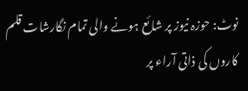نوٹ: حوزہ نیوز پر شائع ہونے والی تمام نگارشات قلم کاروں کی ذاتی آراء پر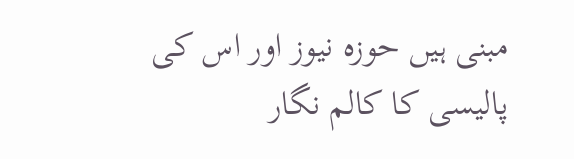مبنی ہیں حوزہ نیوز اور اس کی پالیسی کا کالم نگار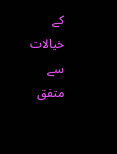کے خیالات سے متفق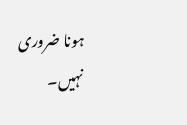ہونا ضروری نہیں۔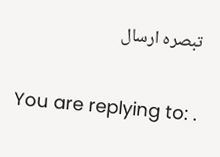تبصرہ ارسال

You are replying to: .